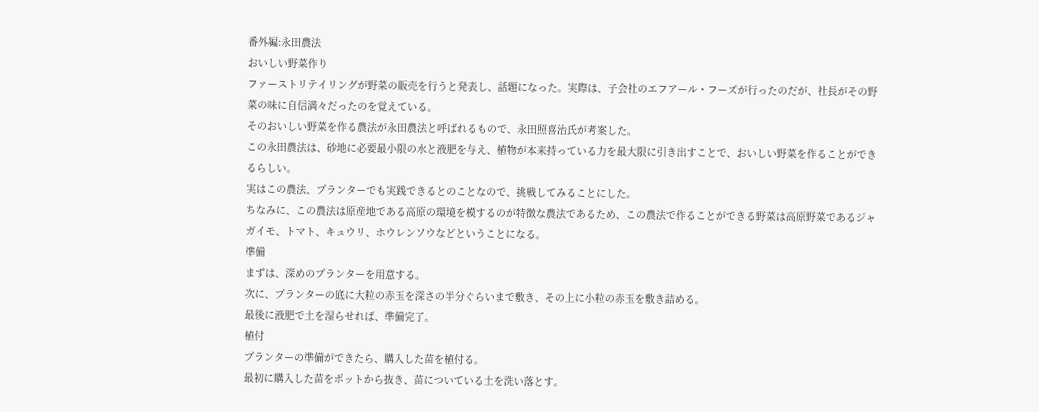番外編:永田農法
おいしい野菜作り
ファーストリテイリングが野菜の販売を行うと発表し、話題になった。実際は、子会社のエフアール・フーズが行ったのだが、社長がその野菜の味に自信満々だったのを覚えている。
そのおいしい野菜を作る農法が永田農法と呼ばれるもので、永田照喜治氏が考案した。
この永田農法は、砂地に必要最小限の水と液肥を与え、植物が本来持っている力を最大限に引き出すことで、おいしい野菜を作ることができるらしい。
実はこの農法、プランターでも実践できるとのことなので、挑戦してみることにした。
ちなみに、この農法は原産地である高原の環境を模するのが特徴な農法であるため、この農法で作ることができる野菜は高原野菜であるジャガイモ、トマト、キュウリ、ホウレンソウなどということになる。
準備
まずは、深めのプランターを用意する。
次に、プランターの底に大粒の赤玉を深さの半分ぐらいまで敷き、その上に小粒の赤玉を敷き詰める。
最後に液肥で土を湿らせれば、準備完了。
植付
プランターの準備ができたら、購入した苗を植付る。
最初に購入した苗をポットから抜き、苗についている土を洗い落とす。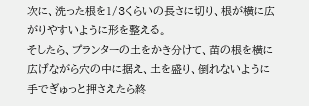次に、洗った根を1/3くらいの長さに切り、根が横に広がりやすいように形を整える。
そしたら、プランターの土をかき分けて、苗の根を横に広げながら穴の中に据え、土を盛り、倒れないように手でぎゅっと押さえたら終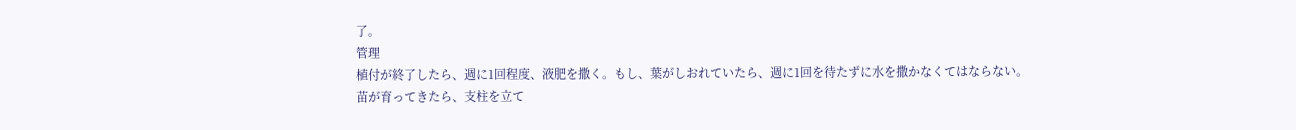了。
管理
植付が終了したら、週に1回程度、液肥を撒く。もし、葉がしおれていたら、週に1回を待たずに水を撒かなくてはならない。
苗が育ってきたら、支柱を立て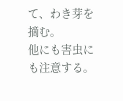て、わき芽を摘む。
他にも害虫にも注意する。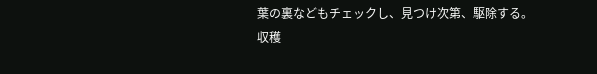葉の裏などもチェックし、見つけ次第、駆除する。
収穫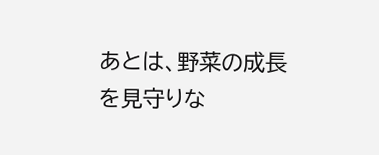あとは、野菜の成長を見守りな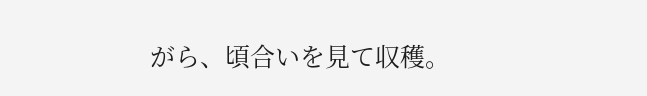がら、頃合いを見て収穫。